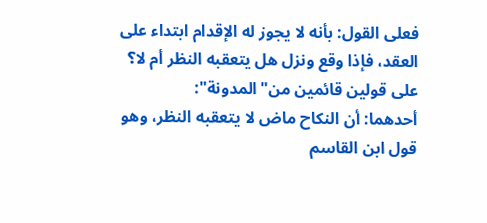فعلى القول: بأنه لا يجوز له الإقدام ابتداء على العقد، فإذا وقع ونزل هل يتعقبه النظر أم لا؟ على قولين قائمين من"المدونة":
أحدهما: أن النكاح ماض لا يتعقبه النظر، وهو قول ابن القاسم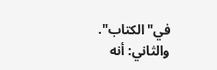في"الكتاب".
والثاني: أنه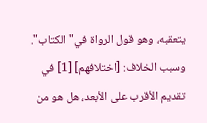يتعقبه، وهو قول الرواة في"الكتاب".
وسبب الخلاف: [اختلافهم] [1] في تقديم الأقرب على الأبعد، هل هو من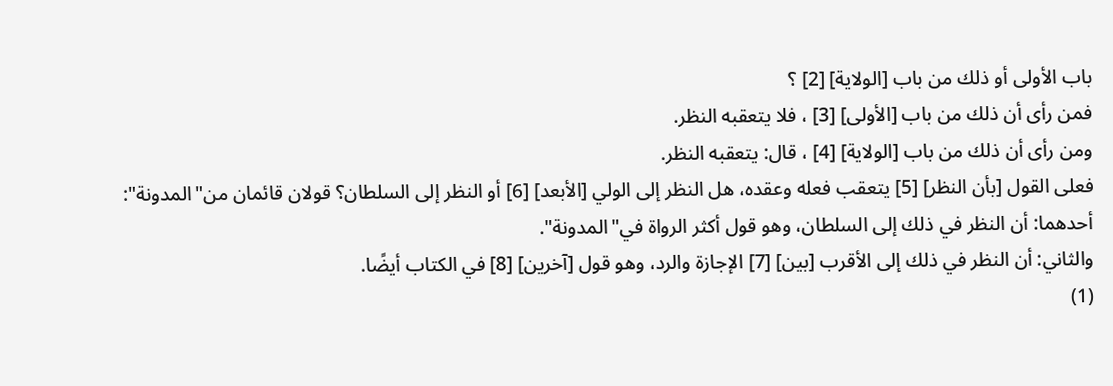باب الأولى أو ذلك من باب [الولاية] [2] ؟
فمن رأى أن ذلك من باب [الأولى] [3] ، فلا يتعقبه النظر.
ومن رأى أن ذلك من باب [الولاية] [4] ، قال: يتعقبه النظر.
فعلى القول [بأن النظر] [5] يتعقب فعله وعقده، هل النظر إلى الولي [الأبعد] [6] أو النظر إلى السلطان؟ قولان قائمان من"المدونة":
أحدهما: أن النظر في ذلك إلى السلطان، وهو قول أكثر الرواة في"المدونة".
والثاني: أن النظر في ذلك إلى الأقرب [بين] [7] الإجازة والرد، وهو قول [آخرين] [8] في الكتاب أيضًا.
(1)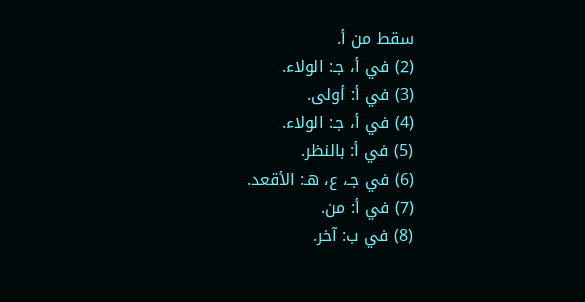سقط من أ.
(2) في أ، جـ: الولاء.
(3) في أ: أولى.
(4) في أ، جـ: الولاء.
(5) في أ: بالنظر.
(6) في جـ، ع، هـ: الأقعد.
(7) في أ: من.
(8) في ب: آخر.